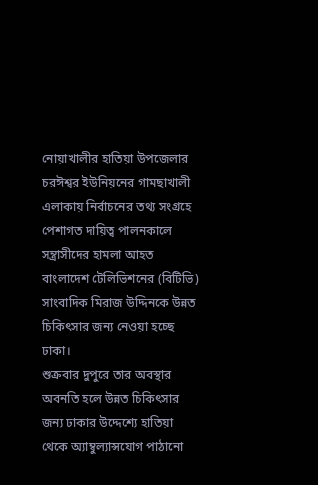নোয়াখালীর হাতিয়া উপজেলার চরঈশ্বর ইউনিয়নের গামছাখালী এলাকায় নির্বাচনের তথ্য সংগ্রহে পেশাগত দায়িত্ব পালনকালে সন্ত্রাসীদের হামলা আহত বাংলাদেশ টেলিভিশনের (বিটিভি) সাংবাদিক মিরাজ উদ্দিনকে উন্নত চিকিৎসার জন্য নেওয়া হচ্ছে ঢাকা।
শুক্রবার দুপুরে তার অবস্থার অবনতি হলে উন্নত চিকিৎসার জন্য ঢাকার উদ্দেশ্যে হাতিয়া থেকে অ্যাম্বুল্যান্সযোগ পাঠানো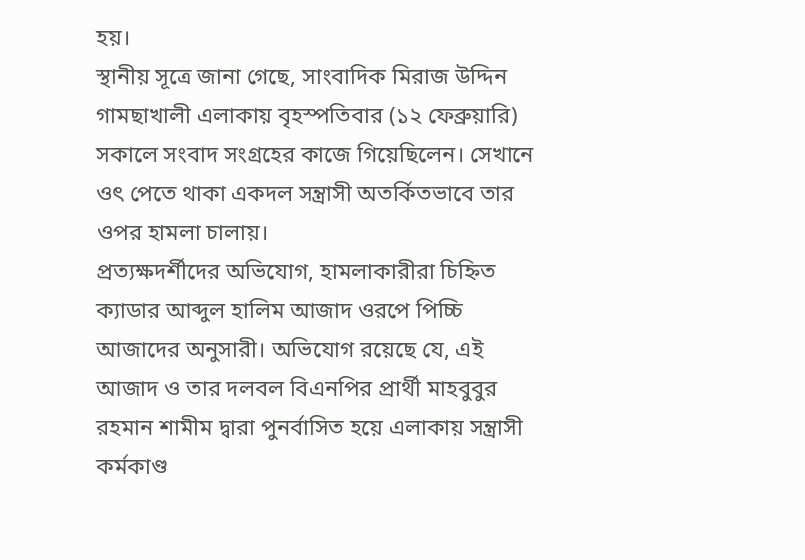হয়।
স্থানীয় সূত্রে জানা গেছে, সাংবাদিক মিরাজ উদ্দিন গামছাখালী এলাকায় বৃহস্পতিবার (১২ ফেব্রুয়ারি) সকালে সংবাদ সংগ্রহের কাজে গিয়েছিলেন। সেখানে ওৎ পেতে থাকা একদল সন্ত্রাসী অতর্কিতভাবে তার ওপর হামলা চালায়।
প্রত্যক্ষদর্শীদের অভিযোগ, হামলাকারীরা চিহ্নিত ক্যাডার আব্দুল হালিম আজাদ ওরপে পিচ্চি আজাদের অনুসারী। অভিযোগ রয়েছে যে, এই আজাদ ও তার দলবল বিএনপির প্রার্থী মাহবুবুর রহমান শামীম দ্বারা পুনর্বাসিত হয়ে এলাকায় সন্ত্রাসী কর্মকাণ্ড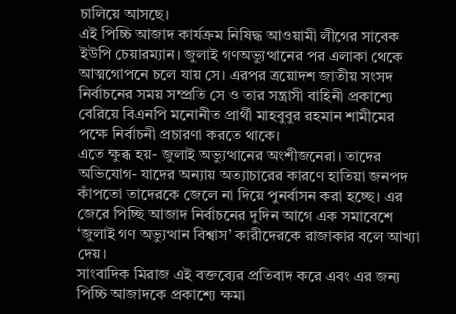চালিয়ে আসছে।
এই পিচ্চি আজাদ কার্যক্রম নিষিদ্ধ আওয়ামী লীগের সাবেক ইউপি চেয়ারম্যান। জুলাই গণঅভ্যুত্থানের পর এলাকা থেকে আত্মগোপনে চলে যায় সে। এরপর ত্রয়োদশ জাতীয় সংসদ নির্বাচনের সময় সম্প্রতি সে ও তার সন্ত্রাসী বাহিনী প্রকাশ্যে বেরিয়ে বিএনপি মনোনীত প্রার্থী মাহবুবুর রহমান শামীমের পক্ষে নির্বাচনী প্রচারণা করতে থাকে।
এতে ক্ষুব্ধ হয়- জুলাই অভ্যুত্থানের অংশীজনেরা। তাদের অভিযোগ- যাদের অন্যায় অত্যাচারের কারণে হাতিয়া জনপদ কাঁপতো তাদেরকে জেলে না দিয়ে পুনর্বাসন করা হচ্ছে। এর জেরে পিচ্ছি আজাদ নির্বাচনের দুদিন আগে এক সমাবেশে ‘জুলাই গণ অভ্যুত্থান বিশ্বাস’ কারীদেরকে রাজাকার বলে আখ্যা দেয়।
সাংবাদিক মিরাজ এই বক্তব্যের প্রতিবাদ করে এবং এর জন্য পিচ্চি আজাদকে প্রকাশ্যে ক্ষমা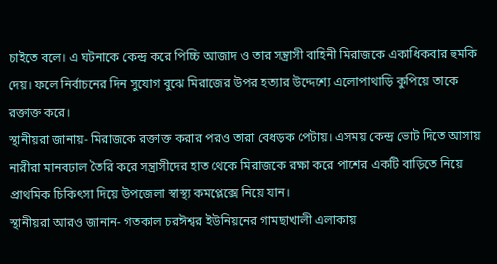চাইতে বলে। এ ঘটনাকে কেন্দ্র করে পিচ্চি আজাদ ও তার সন্ত্রাসী বাহিনী মিরাজকে একাধিকবার হুমকি দেয়। ফলে নির্বাচনের দিন সুযোগ বুঝে মিরাজের উপর হত্যার উদ্দেশ্যে এলোপাথাড়ি কুপিয়ে তাকে রক্তাক্ত করে।
স্থানীয়রা জানায়- মিরাজকে রক্তাক্ত করার পরও তারা বেধড়ক পেটায়। এসময় কেন্দ্র ভোট দিতে আসায় নারীরা মানবঢাল তৈরি করে সন্ত্রাসীদের হাত থেকে মিরাজকে রক্ষা করে পাশের একটি বাড়িতে নিয়ে প্রাথমিক চিকিৎসা দিয়ে উপজেলা স্বাস্থ্য কমপ্লেক্সে নিয়ে যান।
স্থানীয়রা আরও জানান- গতকাল চরঈশ্বর ইউনিয়নের গামছাখালী এলাকায়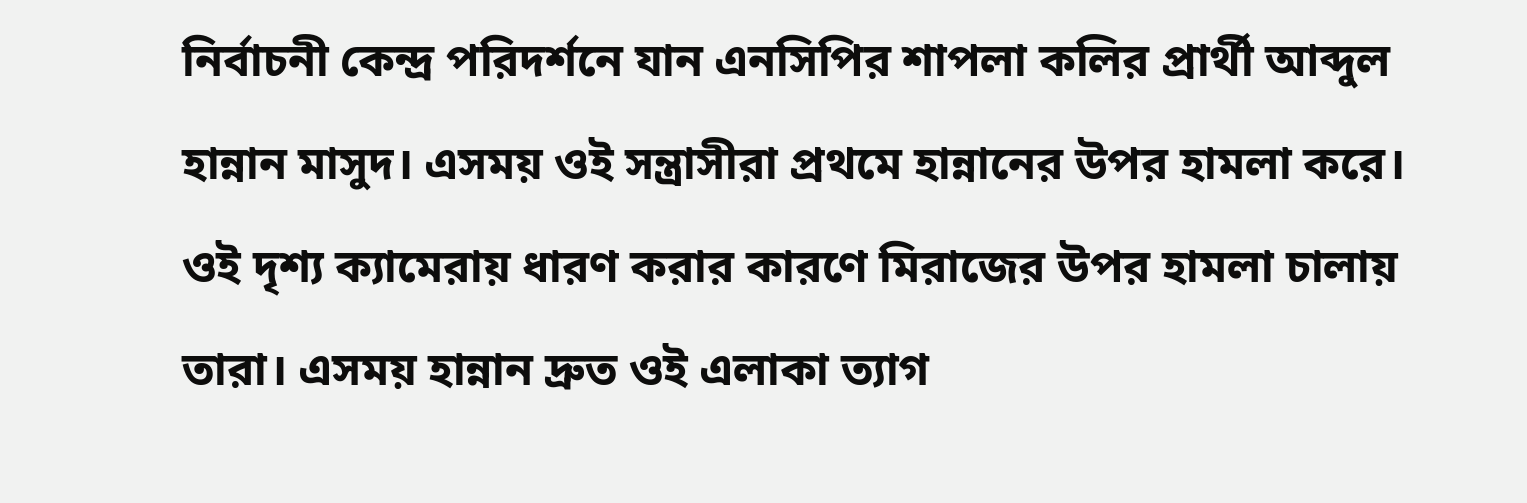নির্বাচনী কেন্দ্র পরিদর্শনে যান এনসিপির শাপলা কলির প্রার্থী আব্দুল হান্নান মাসুদ। এসময় ওই সন্ত্রাসীরা প্রথমে হান্নানের উপর হামলা করে। ওই দৃশ্য ক্যামেরায় ধারণ করার কারণে মিরাজের উপর হামলা চালায় তারা। এসময় হান্নান দ্রুত ওই এলাকা ত্যাগ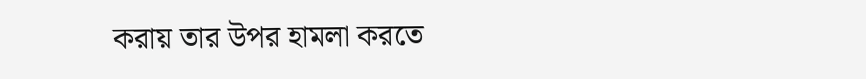করায় তার উপর হামলা করতে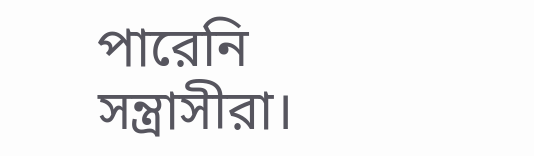পারেনি সন্ত্রাসীরা।